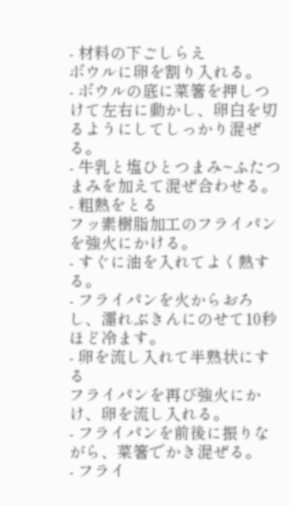- 材料の下ごしらえ
ボウルに卵を割り入れる。
- ボウルの底に菜箸を押しつけて左右に動かし、卵白を切るようにしてしっかり混ぜる。
- 牛乳と塩ひとつまみ~ふたつまみを加えて混ぜ合わせる。
- 粗熱をとる
フッ素樹脂加工のフライパンを強火にかける。
- すぐに油を入れてよく熱する。
- フライパンを火からおろし、濡れぶきんにのせて10秒ほど冷ます。
- 卵を流し入れて半熟状にする
フライパンを再び強火にかけ、卵を流し入れる。
- フライパンを前後に振りながら、菜箸でかき混ぜる。
- フライ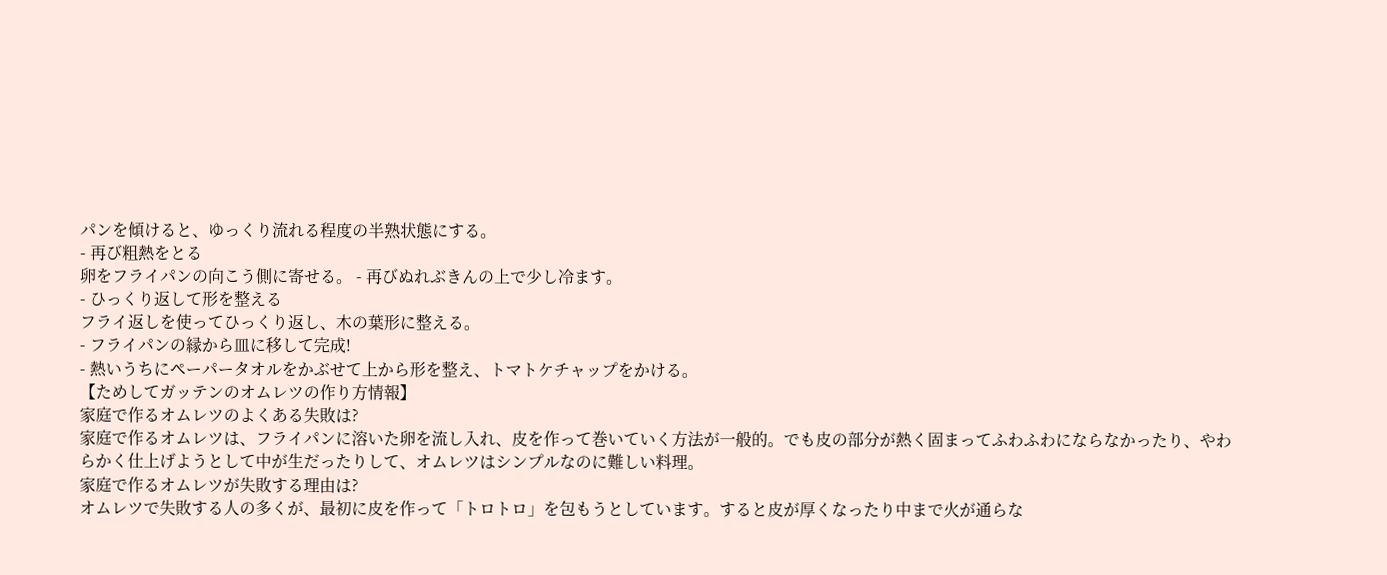パンを傾けると、ゆっくり流れる程度の半熟状態にする。
- 再び粗熱をとる
卵をフライパンの向こう側に寄せる。 - 再びぬれぶきんの上で少し冷ます。
- ひっくり返して形を整える
フライ返しを使ってひっくり返し、木の葉形に整える。
- フライパンの縁から皿に移して完成!
- 熱いうちにペーパータオルをかぶせて上から形を整え、トマトケチャップをかける。
【ためしてガッテンのオムレツの作り方情報】
家庭で作るオムレツのよくある失敗は?
家庭で作るオムレツは、フライパンに溶いた卵を流し入れ、皮を作って巻いていく方法が一般的。でも皮の部分が熱く固まってふわふわにならなかったり、やわらかく仕上げようとして中が生だったりして、オムレツはシンプルなのに難しい料理。
家庭で作るオムレツが失敗する理由は?
オムレツで失敗する人の多くが、最初に皮を作って「トロトロ」を包もうとしています。すると皮が厚くなったり中まで火が通らな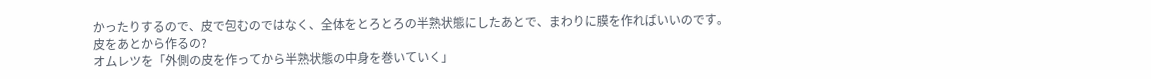かったりするので、皮で包むのではなく、全体をとろとろの半熟状態にしたあとで、まわりに膜を作ればいいのです。
皮をあとから作るの?
オムレツを「外側の皮を作ってから半熟状態の中身を巻いていく」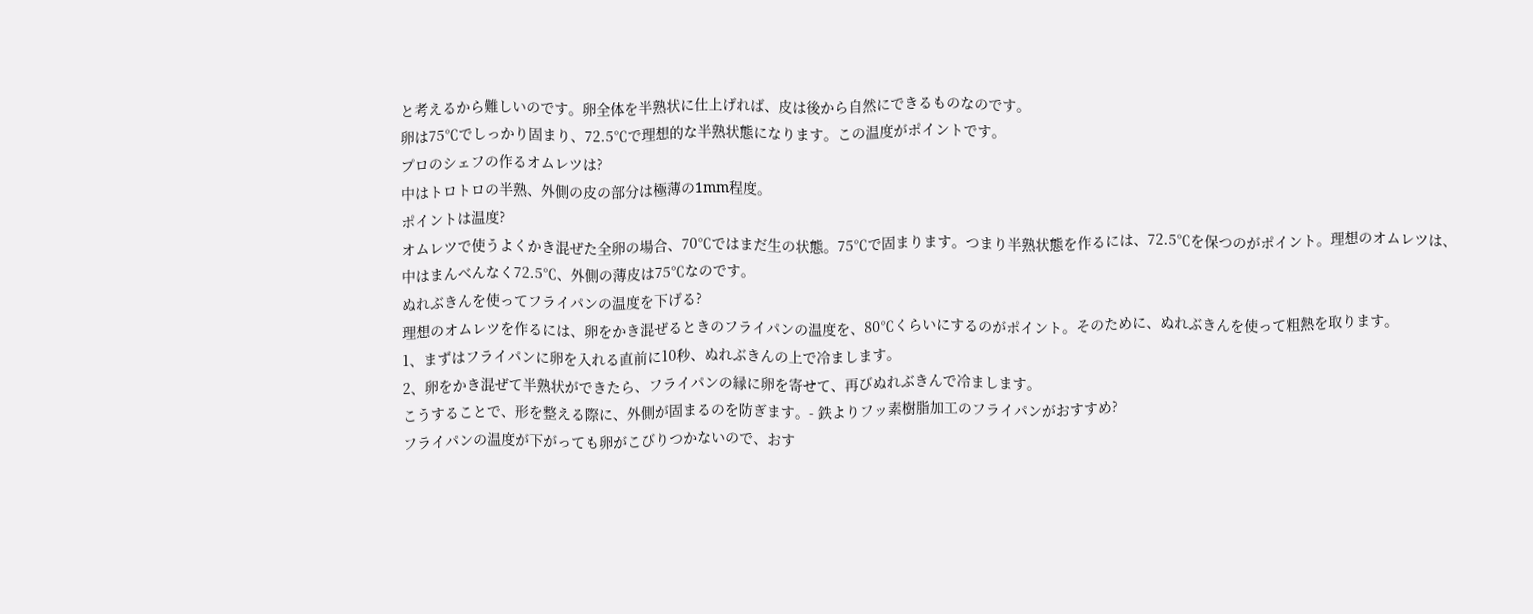と考えるから難しいのです。卵全体を半熟状に仕上げれば、皮は後から自然にできるものなのです。
卵は75℃でしっかり固まり、72.5℃で理想的な半熟状態になります。この温度がポイントです。
プロのシェフの作るオムレツは?
中はトロトロの半熟、外側の皮の部分は極薄の1mm程度。
ポイントは温度?
オムレツで使うよくかき混ぜた全卵の場合、70℃ではまだ生の状態。75℃で固まります。つまり半熟状態を作るには、72.5℃を保つのがポイント。理想のオムレツは、中はまんべんなく72.5℃、外側の薄皮は75℃なのです。
ぬれぶきんを使ってフライパンの温度を下げる?
理想のオムレツを作るには、卵をかき混ぜるときのフライパンの温度を、80℃くらいにするのがポイント。そのために、ぬれぶきんを使って粗熱を取ります。
1、まずはフライパンに卵を入れる直前に10秒、ぬれぶきんの上で冷まします。
2、卵をかき混ぜて半熟状ができたら、フライパンの縁に卵を寄せて、再びぬれぶきんで冷まします。
こうすることで、形を整える際に、外側が固まるのを防ぎます。- 鉄よりフッ素樹脂加工のフライパンがおすすめ?
フライパンの温度が下がっても卵がこびりつかないので、おす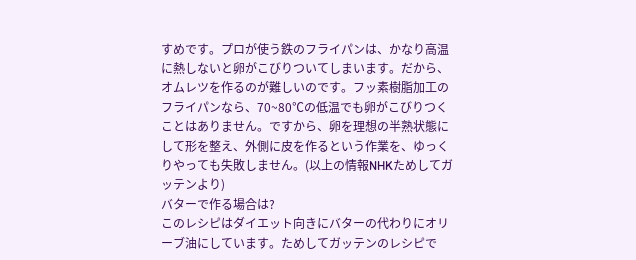すめです。プロが使う鉄のフライパンは、かなり高温に熱しないと卵がこびりついてしまいます。だから、オムレツを作るのが難しいのです。フッ素樹脂加工のフライパンなら、70~80℃の低温でも卵がこびりつくことはありません。ですから、卵を理想の半熟状態にして形を整え、外側に皮を作るという作業を、ゆっくりやっても失敗しません。(以上の情報NHKためしてガッテンより)
バターで作る場合は?
このレシピはダイエット向きにバターの代わりにオリーブ油にしています。ためしてガッテンのレシピで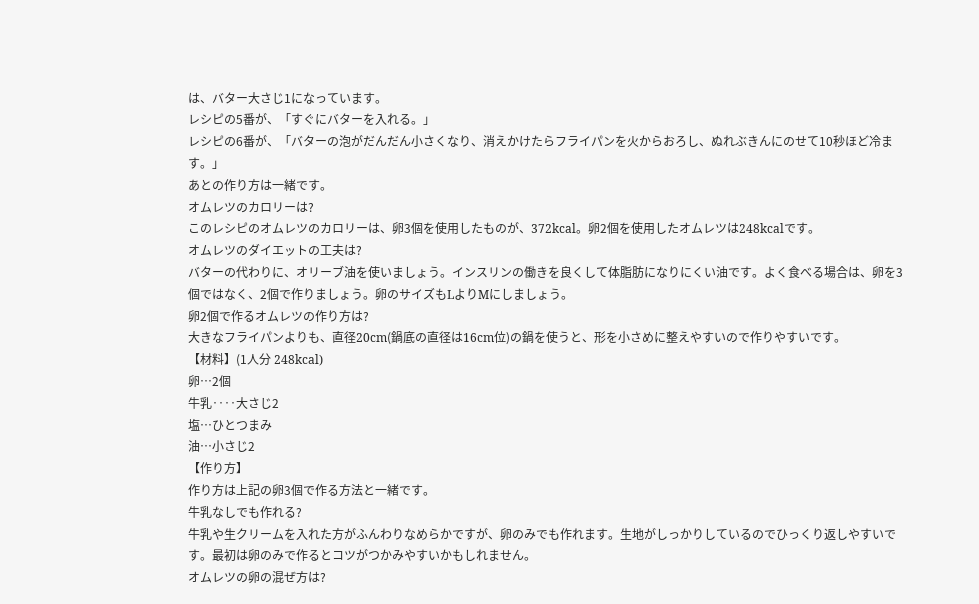は、バター大さじ1になっています。
レシピの5番が、「すぐにバターを入れる。」
レシピの6番が、「バターの泡がだんだん小さくなり、消えかけたらフライパンを火からおろし、ぬれぶきんにのせて10秒ほど冷ます。」
あとの作り方は一緒です。
オムレツのカロリーは?
このレシピのオムレツのカロリーは、卵3個を使用したものが、372kcal。卵2個を使用したオムレツは248kcalです。
オムレツのダイエットの工夫は?
バターの代わりに、オリーブ油を使いましょう。インスリンの働きを良くして体脂肪になりにくい油です。よく食べる場合は、卵を3個ではなく、2個で作りましょう。卵のサイズもLよりMにしましょう。
卵2個で作るオムレツの作り方は?
大きなフライパンよりも、直径20cm(鍋底の直径は16cm位)の鍋を使うと、形を小さめに整えやすいので作りやすいです。
【材料】(1人分 248kcal)
卵…2個
牛乳‥‥大さじ2
塩…ひとつまみ
油…小さじ2
【作り方】
作り方は上記の卵3個で作る方法と一緒です。
牛乳なしでも作れる?
牛乳や生クリームを入れた方がふんわりなめらかですが、卵のみでも作れます。生地がしっかりしているのでひっくり返しやすいです。最初は卵のみで作るとコツがつかみやすいかもしれません。
オムレツの卵の混ぜ方は?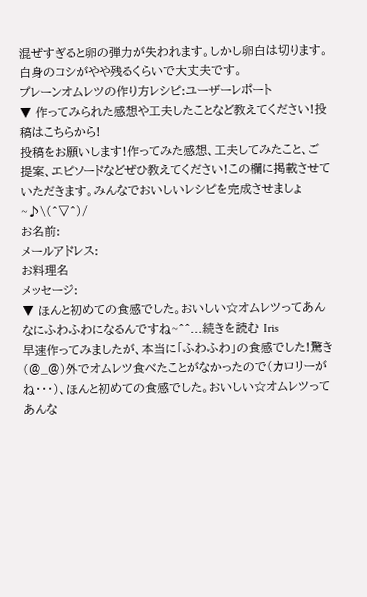混ぜすぎると卵の弾力が失われます。しかし卵白は切ります。白身のコシがやや残るくらいで大丈夫です。
プレーンオムレツの作り方レシピ:ユーザーレポート
▼ 作ってみられた感想や工夫したことなど教えてください!投稿はこちらから!
投稿をお願いします!作ってみた感想、工夫してみたこと、ご提案、エピソードなどぜひ教えてください!この欄に掲載させていただきます。みんなでおいしいレシピを完成させましょ~♪\(^▽^)/
お名前:
メールアドレス:
お料理名
メッセージ:
▼ ほんと初めての食感でした。おいしい☆オムレツってあんなにふわふわになるんですね~^^...続きを読む Iris
早速作ってみましたが、本当に「ふわふわ」の食感でした!驚き(@_@)外でオムレツ食べたことがなかったので(カロリーがね・・・)、ほんと初めての食感でした。おいしい☆オムレツってあんな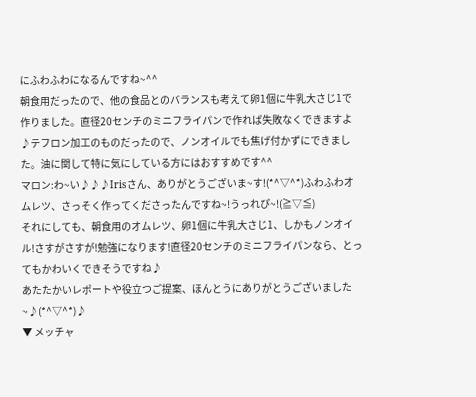にふわふわになるんですね~^^
朝食用だったので、他の食品とのバランスも考えて卵1個に牛乳大さじ1で作りました。直径20センチのミニフライパンで作れば失敗なくできますよ♪テフロン加工のものだったので、ノンオイルでも焦げ付かずにできました。油に関して特に気にしている方にはおすすめです^^
マロン:わ~い♪♪♪Irisさん、ありがとうございま~す!(*^▽^*)ふわふわオムレツ、さっそく作ってくださったんですね~!うっれぴ~!(≧▽≦)
それにしても、朝食用のオムレツ、卵1個に牛乳大さじ1、しかもノンオイル!さすがさすが!勉強になります!直径20センチのミニフライパンなら、とってもかわいくできそうですね♪
あたたかいレポートや役立つご提案、ほんとうにありがとうございました~♪(*^▽^*)♪
▼ メッチャ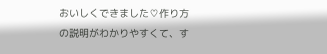おいしくできました♡作り方の説明がわかりやすくて、す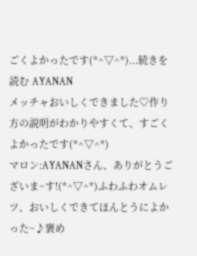ごくよかったです(*^▽^*)...続きを読む AYANAN
メッチャおいしくできました♡作り方の説明がわかりやすくて、すごくよかったです(*^▽^*)
マロン:AYANANさん、ありがとうございま~す!(*^▽^*)ふわふわオムレツ、おいしくできてほんとうによかった~♪褒め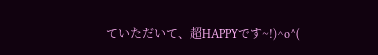ていただいて、超HAPPYです~!)^o^(